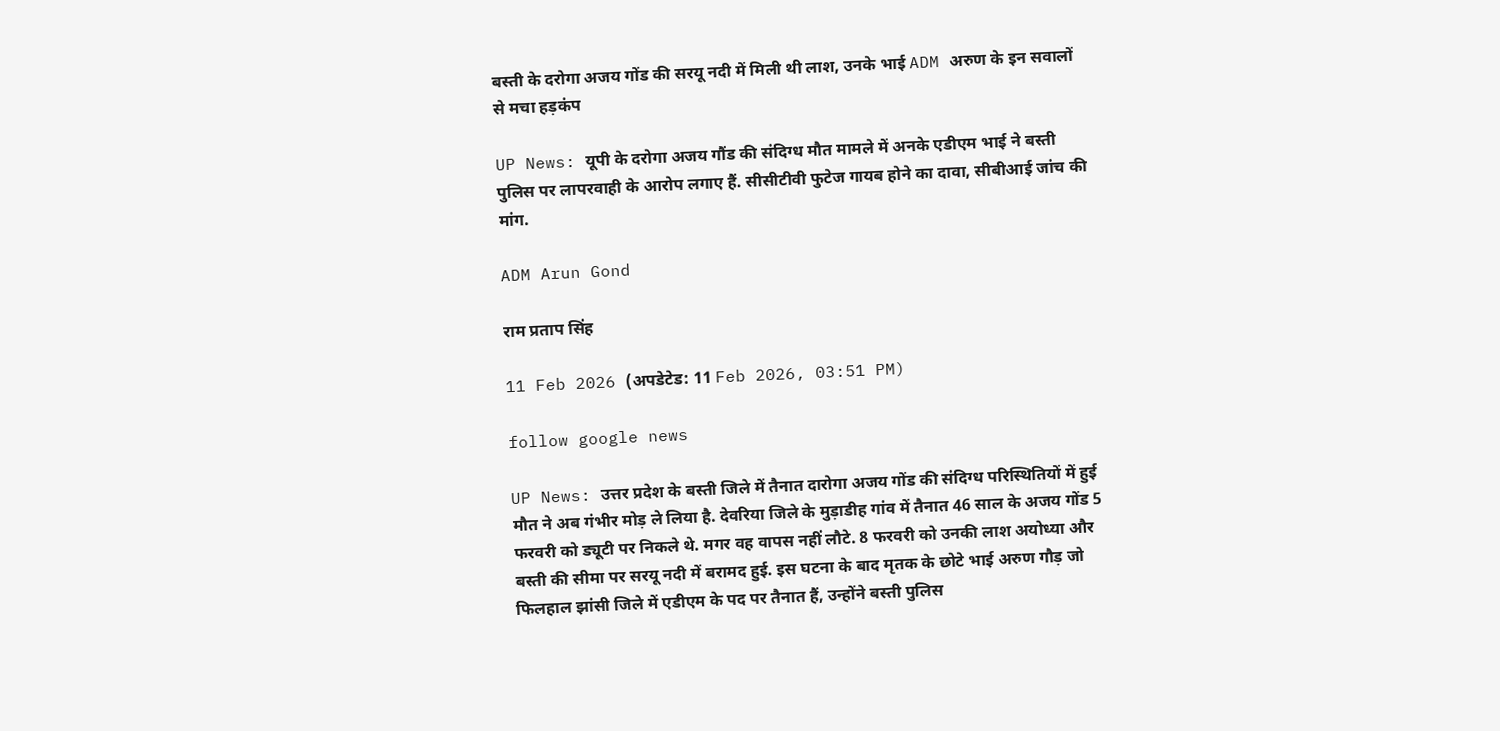बस्ती के दरोगा अजय गोंड की सरयू नदी में मिली थी लाश, उनके भाई ADM अरुण के इन सवालों से मचा हड़कंप

UP News: यूपी के दरोगा अजय गौंड की संदिग्ध मौत मामले में अनके एडीएम भाई ने बस्ती पुलिस पर लापरवाही के आरोप लगाए हैं. सीसीटीवी फुटेज गायब होने का दावा, सीबीआई जांच की मांग.

ADM Arun Gond

राम प्रताप सिंह

11 Feb 2026 (अपडेटेड: 11 Feb 2026, 03:51 PM)

follow google news

UP News: उत्तर प्रदेश के बस्ती जिले में तैनात दारोगा अजय गोंड की संदिग्ध परिस्थितियों में हुई मौत ने अब गंभीर मोड़ ले लिया है. देवरिया जिले के मुड़ाडीह गांव में तैनात 46 साल के अजय गोंड 5 फरवरी को ड्यूटी पर निकले थे. मगर वह वापस नहीं लौटे. 8 फरवरी को उनकी लाश अयोध्या और बस्ती की सीमा पर सरयू नदी में बरामद हुई. इस घटना के बाद मृतक के छोटे भाई अरुण गौड़ जो फिलहाल झांसी जिले में एडीएम के पद पर तैनात हैं, उन्होंने बस्ती पुलिस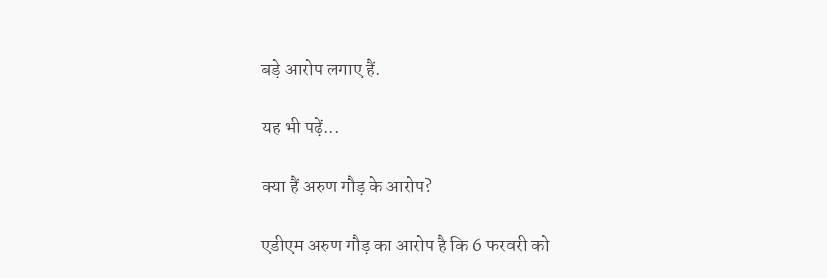बड़े आरोप लगाए हैं.

यह भी पढ़ें...

क्या हैं अरुण गौड़ के आरोप?

एडीएम अरुण गौड़ का आरोप है कि 6 फरवरी को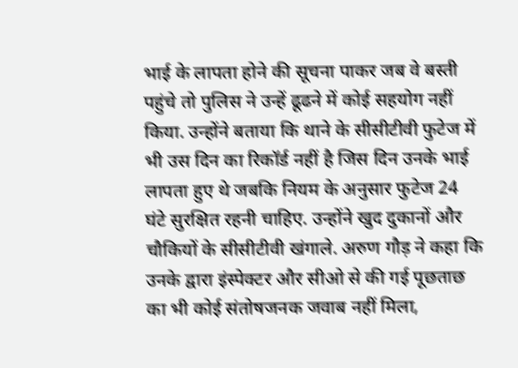भाई के लापता होने की सूचना पाकर जब वे बस्ती पहुंचे तो पुलिस ने उन्हें ढूढने में कोई सहयोग नहीं किया. उन्होंने बताया कि थाने के सीसीटीवी फुटेज में भी उस दिन का रिकॉर्ड नहीं है जिस दिन उनके भाई लापता हुए थे जबकि नियम के अनुसार फुटेज 24 घंटे सुरक्षित रहनी चाहिए. उन्होंने खुद दुकानों और चौकियों के सीसीटीवी खंगाले. अरुण गौड़ ने कहा कि उनके द्वारा इंस्पेक्टर और सीओ से की गई पूछताछ का भी कोई संतोषजनक जवाब नहीं मिला,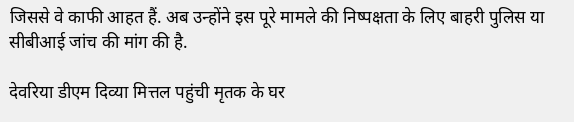जिससे वे काफी आहत हैं. अब उन्होंने इस पूरे मामले की निष्पक्षता के लिए बाहरी पुलिस या सीबीआई जांच की मांग की है.

देवरिया डीएम दिव्या मित्तल पहुंची मृतक के घर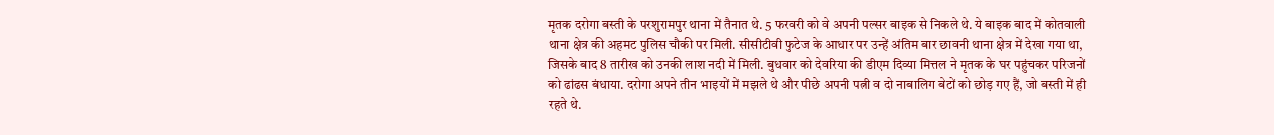मृतक दरोगा बस्ती के परशुरामपुर थाना में तैनात थे. 5 फरवरी को वे अपनी पल्सर बाइक से निकले थे. ये बाइक बाद में कोतवाली थाना क्षेत्र की अहमट पुलिस चौकी पर मिली. सीसीटीवी फुटेज के आधार पर उन्हें अंतिम बार छावनी थाना क्षेत्र में देखा गया था, जिसके बाद 8 तारीख को उनकी लाश नदी में मिली. बुधवार को देवरिया की डीएम दिव्या मित्तल ने मृतक के घर पहुंचकर परिजनों को ढांढस बंधाया. दरोगा अपने तीन भाइयों में मझले थे और पीछे अपनी पत्नी व दो नाबालिग बेटों को छोड़ गए हैं, जो बस्ती में ही रहते थे.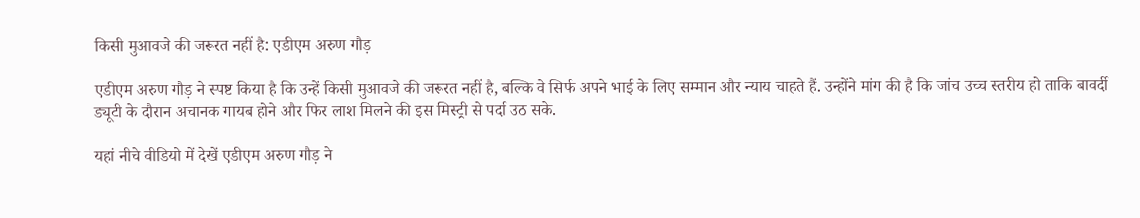किसी मुआवजे की जरूरत नहीं है: एडीएम अरुण गौड़

एडीएम अरुण गौड़ ने स्पष्ट किया है कि उन्हें किसी मुआवजे की जरूरत नहीं है, बल्कि वे सिर्फ अपने भाई के लिए सम्मान और न्याय चाहते हैं. उन्होंने मांग की है कि जांच उच्च स्तरीय हो ताकि बावर्दी ड्यूटी के दौरान अचानक गायब होने और फिर लाश मिलने की इस मिस्ट्री से पर्दा उठ सके.

यहां नीचे वीडियो में देखें एडीएम अरुण गौड़ ने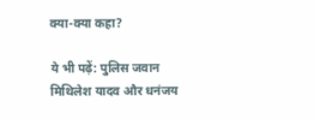क्या-क्या कहा?

ये भी पढ़ें: पुलिस जवान मिथिलेश यादव और धनंजय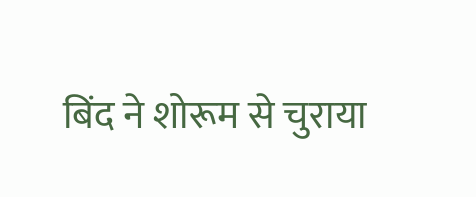बिंद ने शोरूम से चुराया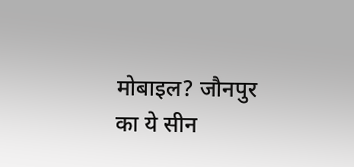मोबाइल? जौनपुर का ये सीन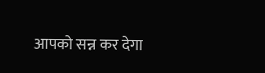आपको सन्न कर देगा